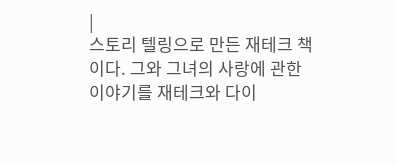|
스토리 텔링으로 만든 재테크 책이다. 그와 그녀의 사랑에 관한 이야기를 재테크와 다이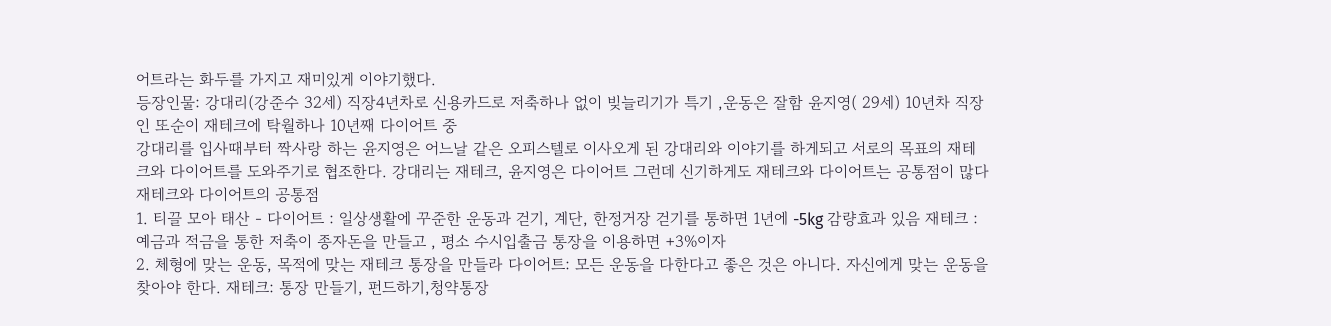어트라는 화두를 가지고 재미있게 이야기했다.
등장인물: 강대리(강준수 32세) 직장4년차로 신용카드로 저축하나 없이 빚늘리기가 특기 ,운동은 잘함 윤지영( 29세) 10년차 직장인 또순이 재테크에 탁월하나 10년째 다이어트 중
강대리를 입사때부터 짝사랑 하는 윤지영은 어느날 같은 오피스텔로 이사오게 된 강대리와 이야기를 하게되고 서로의 목표의 재테크와 다이어트를 도와주기로 협조한다. 강대리는 재테크, 윤지영은 다이어트 그런데 신기하게도 재테크와 다이어트는 공통점이 많다
재테크와 다이어트의 공통점
1. 티끌 모아 태산 - 다이어트 : 일상생활에 꾸준한 운동과 걷기, 계단, 한정거장 걷기를 통하면 1년에 -5kg 감량효과 있음 재테크 : 예금과 적금을 통한 저축이 종자돈을 만들고 , 평소 수시입출금 통장을 이용하면 +3%이자
2. 체형에 맞는 운동, 목적에 맞는 재테크 통장을 만들라 다이어트: 모든 운동을 다한다고 좋은 것은 아니다. 자신에게 맞는 운동을 찾아야 한다. 재테크: 통장 만들기, 펀드하기,청약통장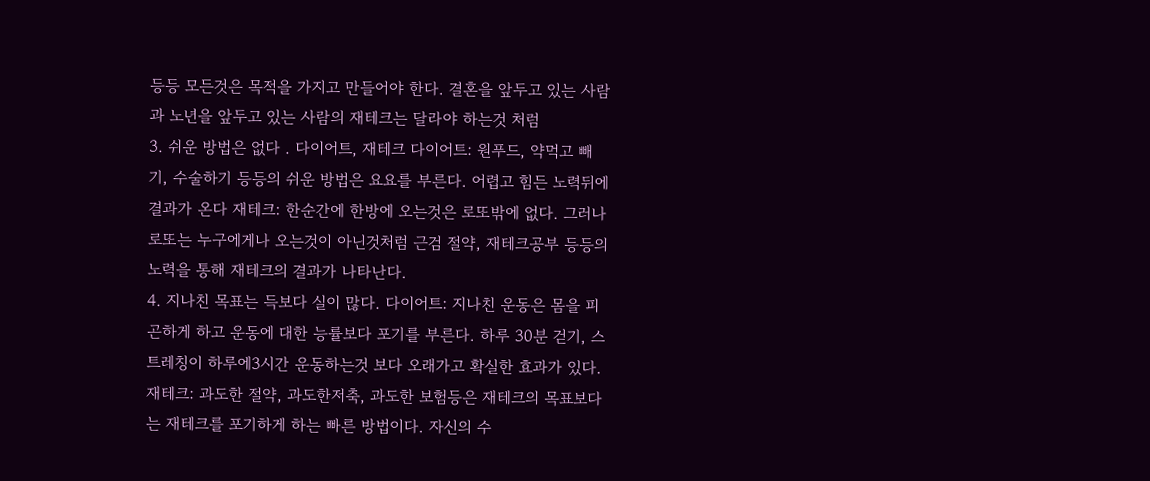등등 모든것은 목적을 가지고 만들어야 한다. 결혼을 앞두고 있는 사람과 노년을 앞두고 있는 사람의 재테크는 달라야 하는것 처럼
3. 쉬운 방법은 없다 . 다이어트, 재테크 다이어트: 원푸드, 약먹고 빼기, 수술하기 등등의 쉬운 방법은 요요를 부른다. 어렵고 힘든 노력뒤에 결과가 온다 재테크: 한순간에 한방에 오는것은 로또밖에 없다. 그러나 로또는 누구에게나 오는것이 아닌것처럼 근검 절약, 재테크공부 등등의 노력을 통해 재테크의 결과가 나타난다.
4. 지나친 목표는 득보다 실이 많다. 다이어트: 지나친 운동은 몸을 피곤하게 하고 운동에 대한 능률보다 포기를 부른다. 하루 30분 걷기, 스트레칭이 하루에3시간 운동하는것 보다 오래가고 확실한 효과가 있다. 재테크: 과도한 절약, 과도한저축, 과도한 보험등은 재테크의 목표보다는 재테크를 포기하게 하는 빠른 방법이다. 자신의 수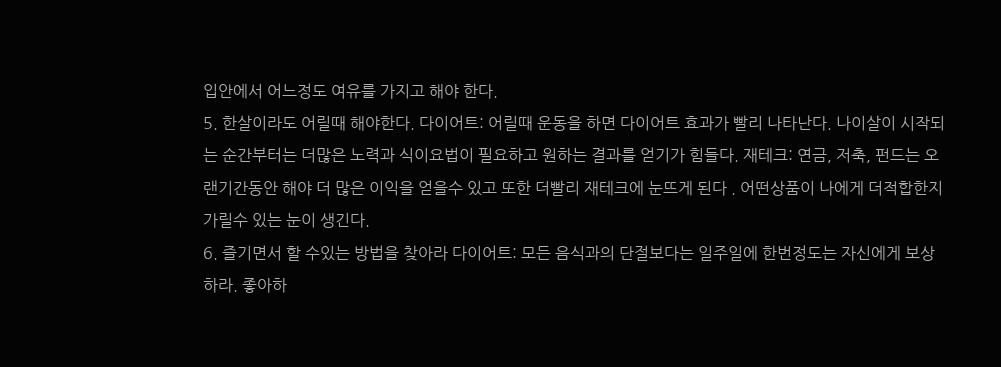입안에서 어느정도 여유를 가지고 해야 한다.
5. 한살이라도 어릴때 해야한다. 다이어트: 어릴때 운동을 하면 다이어트 효과가 빨리 나타난다. 나이살이 시작되는 순간부터는 더많은 노력과 식이요법이 필요하고 원하는 결과를 얻기가 힘들다. 재테크: 연금, 저축, 펀드는 오랜기간동안 해야 더 많은 이익을 얻을수 있고 또한 더빨리 재테크에 눈뜨게 된다 . 어떤상품이 나에게 더적합한지 가릴수 있는 눈이 생긴다.
6. 즐기면서 할 수있는 방법을 찾아라 다이어트: 모든 음식과의 단절보다는 일주일에 한번정도는 자신에게 보상하라. 좋아하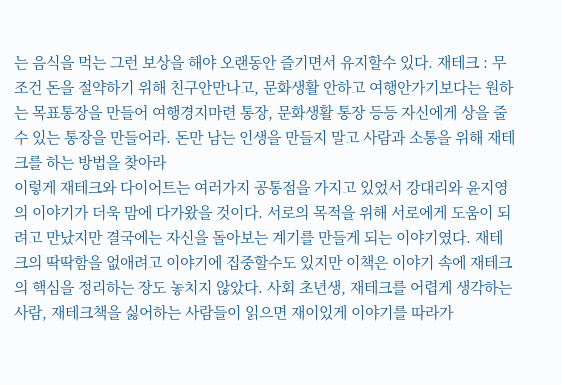는 음식을 먹는 그런 보상을 해야 오랜동안 즐기면서 유지할수 있다. 재테크 : 무조건 돈을 절약하기 위해 친구안만나고, 문화생활 안하고 여행안가기보다는 원하는 목표통장을 만들어 여행경지마련 통장, 문화생활 통장 등등 자신에게 상을 줄수 있는 통장을 만들어라. 돈만 남는 인생을 만들지 말고 사람과 소통을 위해 재테크를 하는 방법을 찾아라
이렇게 재테크와 다이어트는 여러가지 공통점을 가지고 있었서 강대리와 윤지영의 이야기가 더욱 맘에 다가왔을 것이다. 서로의 목적을 위해 서로에게 도움이 되려고 만났지만 결국에는 자신을 돌아보는 계기를 만들게 되는 이야기였다. 재테크의 딱딱함을 없애려고 이야기에 집중할수도 있지만 이책은 이야기 속에 재테크의 핵심을 정리하는 장도 놓치지 않았다. 사회 초년생, 재테크를 어렵게 생각하는 사람, 재테크책을 싫어하는 사람들이 읽으면 재이있게 이야기를 따라가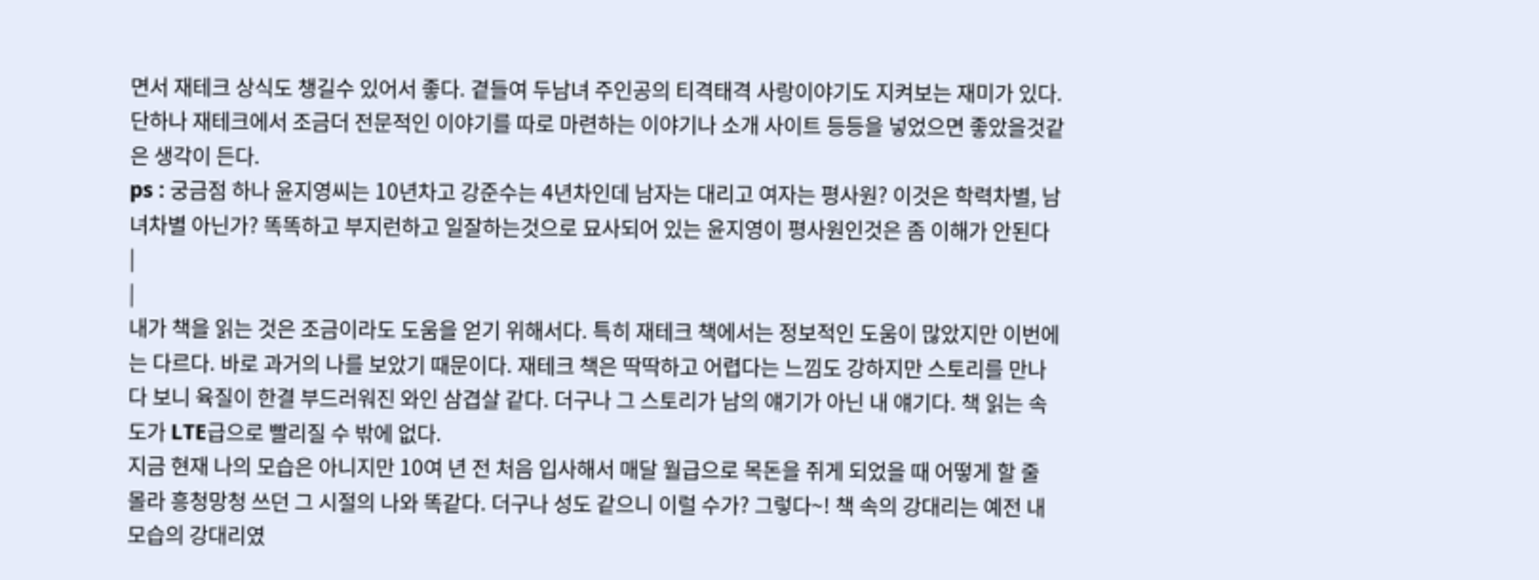면서 재테크 상식도 챙길수 있어서 좋다. 곁들여 두남녀 주인공의 티격태격 사랑이야기도 지켜보는 재미가 있다.
단하나 재테크에서 조금더 전문적인 이야기를 따로 마련하는 이야기나 소개 사이트 등등을 넣었으면 좋았을것같은 생각이 든다.
ps : 궁금점 하나 윤지영씨는 10년차고 강준수는 4년차인데 남자는 대리고 여자는 평사원? 이것은 학력차별, 남녀차별 아닌가? 똑똑하고 부지런하고 일잘하는것으로 묘사되어 있는 윤지영이 평사원인것은 좀 이해가 안된다
|
|
내가 책을 읽는 것은 조금이라도 도움을 얻기 위해서다. 특히 재테크 책에서는 정보적인 도움이 많았지만 이번에는 다르다. 바로 과거의 나를 보았기 때문이다. 재테크 책은 딱딱하고 어렵다는 느낌도 강하지만 스토리를 만나다 보니 육질이 한결 부드러워진 와인 삼겹살 같다. 더구나 그 스토리가 남의 얘기가 아닌 내 얘기다. 책 읽는 속도가 LTE급으로 빨리질 수 밖에 없다.
지금 현재 나의 모습은 아니지만 10여 년 전 처음 입사해서 매달 월급으로 목돈을 쥐게 되었을 때 어떻게 할 줄 몰라 흥청망청 쓰던 그 시절의 나와 똑같다. 더구나 성도 같으니 이럴 수가? 그렇다~! 책 속의 강대리는 예전 내 모습의 강대리였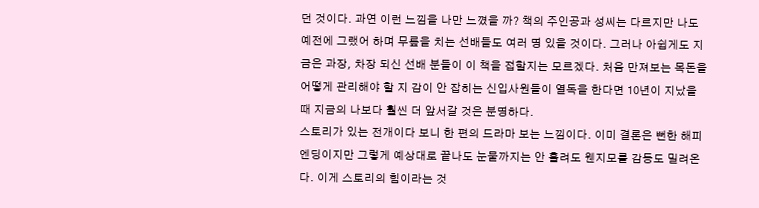던 것이다. 과연 이런 느낌을 나만 느꼈을 까? 책의 주인공과 성씨는 다르지만 나도 예전에 그랬어 하며 무릎을 치는 선배들도 여러 명 있을 것이다. 그러나 아쉽게도 지금은 과장, 차장 되신 선배 분들이 이 책을 접할지는 모르겠다. 처음 만져보는 목돈을 어떻게 관리해야 할 지 감이 안 잡히는 신입사원들이 열독을 한다면 10년이 지났을 때 지금의 나보다 훨씬 더 앞서갈 것은 분명하다.
스토리가 있는 전개이다 보니 한 편의 드라마 보는 느낌이다. 이미 결론은 뻔한 해피엔딩이지만 그렇게 예상대로 끝나도 눈물까지는 안 흘려도 웬지모를 감동도 밀려온다. 이게 스토리의 힘이라는 것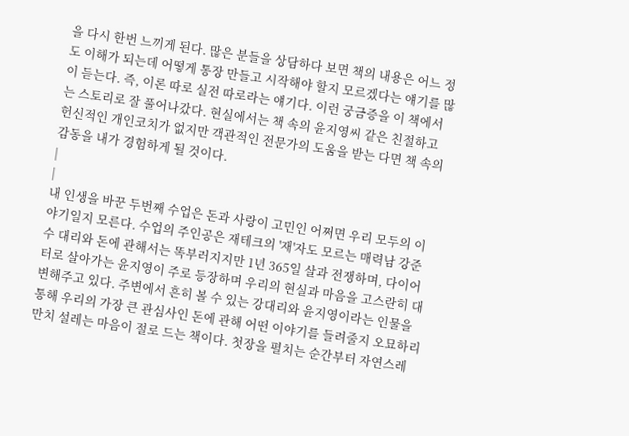을 다시 한번 느끼게 된다. 많은 분들을 상담하다 보면 책의 내용은 어느 정도 이해가 되는데 어떻게 통장 만들고 시작해야 할지 모르겠다는 얘기를 많이 듣는다. 즉, 이론 따로 실전 따로라는 얘기다. 이런 궁금증을 이 책에서는 스토리로 잘 풀어나갔다. 현실에서는 책 속의 윤지영씨 같은 친절하고 헌신적인 개인코치가 없지만 객관적인 전문가의 도움을 받는 다면 책 속의 감동을 내가 경험하게 될 것이다.
|
|
내 인생을 바꾼 두번째 수업은 돈과 사랑이 고민인 어쩌면 우리 모두의 이야기일지 모른다. 수업의 주인공은 재테크의 '재'자도 모르는 매력남 강준수 대리와 돈에 관해서는 똑부러지지만 1년 365일 살과 전쟁하며, 다이어터로 살아가는 윤지영이 주로 등장하며 우리의 현실과 마음을 고스란히 대변해주고 있다. 주변에서 흔히 볼 수 있는 강대리와 윤지영이라는 인물을 통해 우리의 가장 큰 관심사인 돈에 관해 어떤 이야기를 들려줄지 오묘하리만치 설레는 마음이 절로 드는 책이다. 첫장을 펼치는 순간부터 자연스레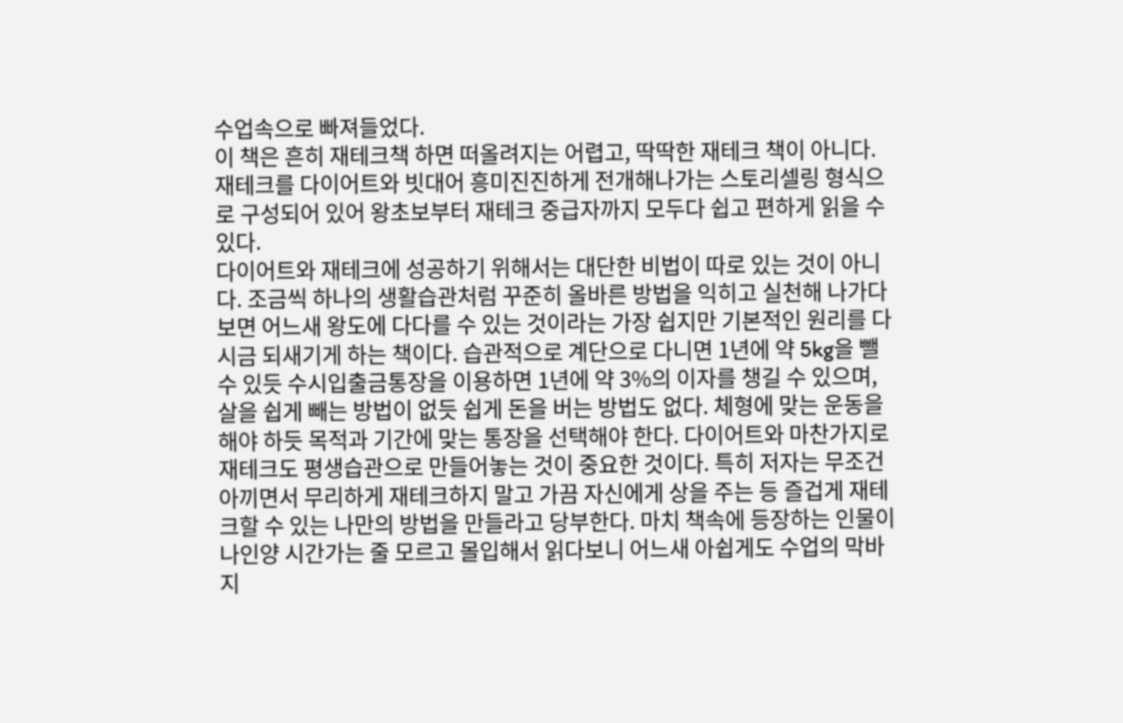수업속으로 빠져들었다.
이 책은 흔히 재테크책 하면 떠올려지는 어렵고, 딱딱한 재테크 책이 아니다. 재테크를 다이어트와 빗대어 흥미진진하게 전개해나가는 스토리셀링 형식으로 구성되어 있어 왕초보부터 재테크 중급자까지 모두다 쉽고 편하게 읽을 수 있다.
다이어트와 재테크에 성공하기 위해서는 대단한 비법이 따로 있는 것이 아니다. 조금씩 하나의 생활습관처럼 꾸준히 올바른 방법을 익히고 실천해 나가다보면 어느새 왕도에 다다를 수 있는 것이라는 가장 쉽지만 기본적인 원리를 다시금 되새기게 하는 책이다. 습관적으로 계단으로 다니면 1년에 약 5kg을 뺄 수 있듯 수시입출금통장을 이용하면 1년에 약 3%의 이자를 챙길 수 있으며, 살을 쉽게 빼는 방법이 없듯 쉽게 돈을 버는 방법도 없다. 체형에 맞는 운동을 해야 하듯 목적과 기간에 맞는 통장을 선택해야 한다. 다이어트와 마찬가지로 재테크도 평생습관으로 만들어놓는 것이 중요한 것이다. 특히 저자는 무조건 아끼면서 무리하게 재테크하지 말고 가끔 자신에게 상을 주는 등 즐겁게 재테크할 수 있는 나만의 방법을 만들라고 당부한다. 마치 책속에 등장하는 인물이 나인양 시간가는 줄 모르고 몰입해서 읽다보니 어느새 아쉽게도 수업의 막바지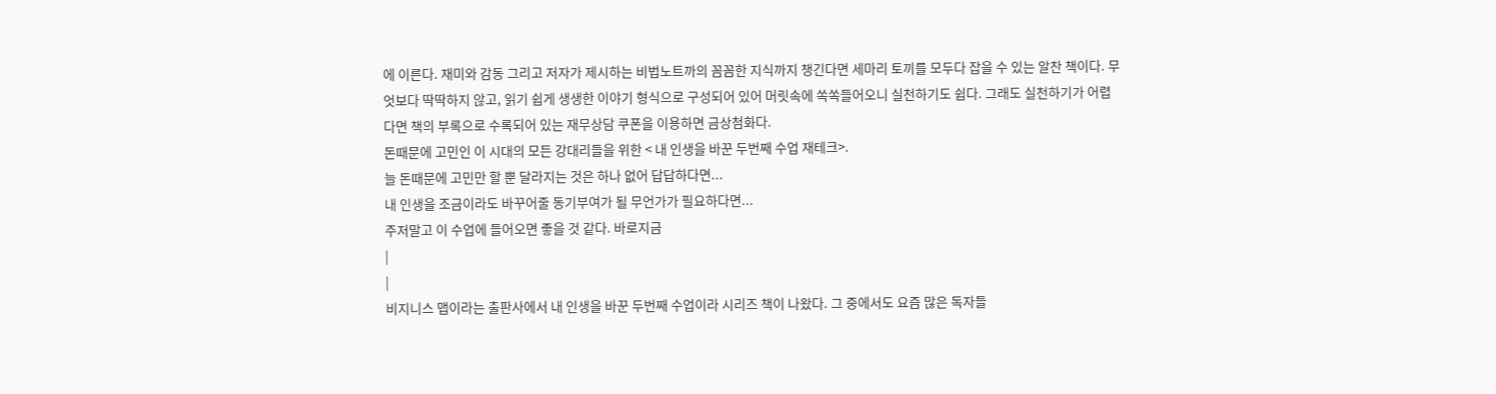에 이른다. 재미와 감동 그리고 저자가 제시하는 비법노트까의 꼼꼼한 지식까지 챙긴다면 세마리 토끼를 모두다 잡을 수 있는 알찬 책이다. 무엇보다 딱딱하지 않고, 읽기 쉽게 생생한 이야기 형식으로 구성되어 있어 머릿속에 쏙쏙들어오니 실천하기도 쉽다. 그래도 실천하기가 어렵다면 책의 부록으로 수록되어 있는 재무상담 쿠폰을 이용하면 금상첨화다.
돈때문에 고민인 이 시대의 모든 강대리들을 위한 < 내 인생을 바꾼 두번째 수업 재테크>.
늘 돈때문에 고민만 할 뿐 달라지는 것은 하나 없어 답답하다면...
내 인생을 조금이라도 바꾸어줄 동기부여가 될 무언가가 필요하다면...
주저말고 이 수업에 들어오면 좋을 것 같다. 바로지금
|
|
비지니스 맵이라는 출판사에서 내 인생을 바꾼 두번째 수업이라 시리즈 책이 나왔다. 그 중에서도 요즘 많은 독자들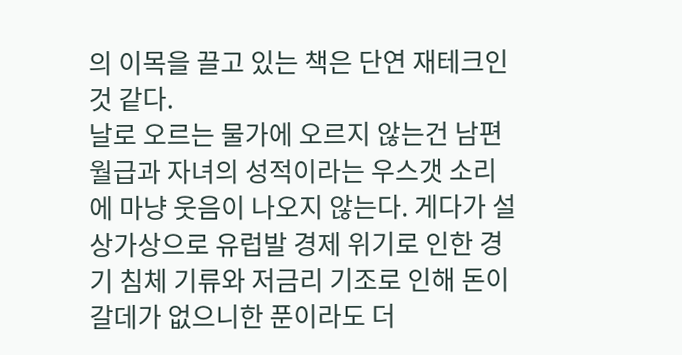의 이목을 끌고 있는 책은 단연 재테크인 것 같다.
날로 오르는 물가에 오르지 않는건 남편 월급과 자녀의 성적이라는 우스갯 소리에 마냥 웃음이 나오지 않는다. 게다가 설상가상으로 유럽발 경제 위기로 인한 경기 침체 기류와 저금리 기조로 인해 돈이 갈데가 없으니한 푼이라도 더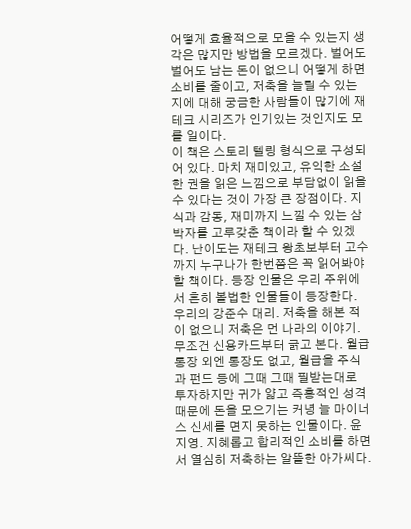어떻게 효율적으로 모을 수 있는지 생각은 많지만 방법을 모르겠다. 벌어도 벌어도 남는 돈이 없으니 어떻게 하면 소비를 줄이고, 저축을 늘릴 수 있는지에 대해 궁금한 사람들이 많기에 재테크 시리즈가 인기있는 것인지도 모를 일이다.
이 책은 스토리 텔링 형식으로 구성되어 있다. 마치 재미있고, 유익한 소설 한 권을 읽은 느낌으로 부담없이 읽을 수 있다는 것이 가장 큰 장점이다. 지식과 감동, 재미까지 느낄 수 있는 삼박자를 고루갖춘 책이라 할 수 있겠다. 난이도는 재테크 왕초보부터 고수까지 누구나가 한번쯤은 꼭 읽어봐야할 책이다. 등장 인물은 우리 주위에서 흔히 볼법한 인물들이 등장한다. 우리의 강준수 대리. 저축을 해본 적이 없으니 저축은 먼 나라의 이야기. 무조건 신용카드부터 긁고 본다. 월급 통장 외엔 통장도 없고, 월급을 주식과 펀드 등에 그때 그때 필받는대로 투자하지만 귀가 얇고 즉흥적인 성격때문에 돈을 모으기는 커녕 늘 마이너스 신세를 면지 못하는 인물이다. 윤지영. 지혜롭고 합리적인 소비를 하면서 열심히 저축하는 알뜰한 아가씨다.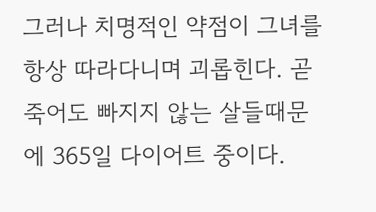그러나 치명적인 약점이 그녀를 항상 따라다니며 괴롭힌다. 곧 죽어도 빠지지 않는 살들때문에 365일 다이어트 중이다.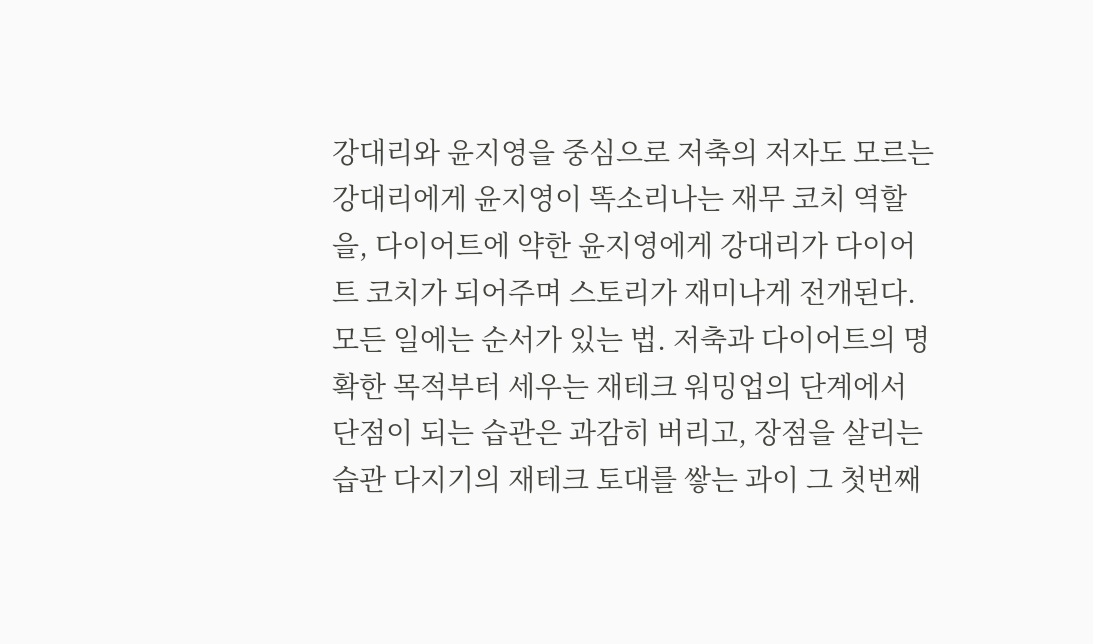강대리와 윤지영을 중심으로 저축의 저자도 모르는 강대리에게 윤지영이 똑소리나는 재무 코치 역할을, 다이어트에 약한 윤지영에게 강대리가 다이어트 코치가 되어주며 스토리가 재미나게 전개된다. 모든 일에는 순서가 있는 법. 저축과 다이어트의 명확한 목적부터 세우는 재테크 워밍업의 단계에서 단점이 되는 습관은 과감히 버리고, 장점을 살리는 습관 다지기의 재테크 토대를 쌓는 과이 그 첫번째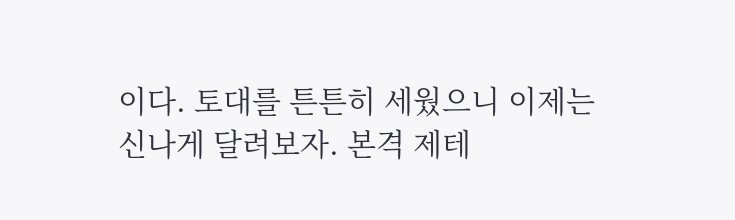이다. 토대를 튼튼히 세웠으니 이제는 신나게 달려보자. 본격 제테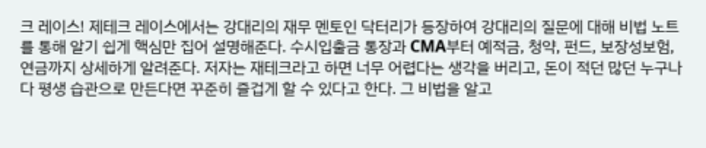크 레이스! 제테크 레이스에서는 강대리의 재무 멘토인 닥터리가 등장하여 강대리의 질문에 대해 비법 노트를 통해 알기 쉽게 핵심만 집어 설명해준다. 수시입출금 통장과 CMA부터 예적금, 청약, 펀드, 보장성보험, 연금까지 상세하게 알려준다. 저자는 재테크라고 하면 너무 어렵다는 생각을 버리고, 돈이 적던 많던 누구나 다 평생 습관으로 만든다면 꾸준히 즐겁게 할 수 있다고 한다. 그 비법을 알고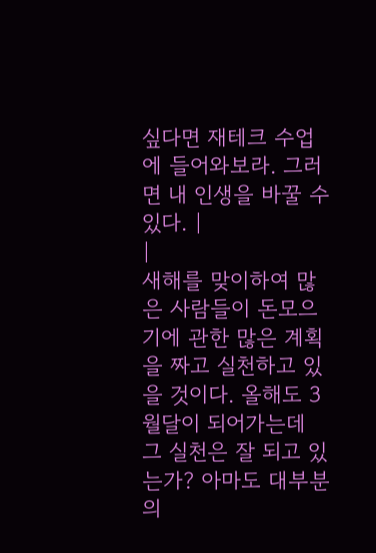싶다면 재테크 수업에 들어와보라. 그러면 내 인생을 바꿀 수 있다. |
|
새해를 맞이하여 많은 사람들이 돈모으기에 관한 많은 계획을 짜고 실천하고 있을 것이다. 올해도 3월달이 되어가는데 그 실천은 잘 되고 있는가? 아마도 대부분의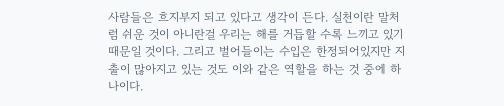사람들은 흐지부지 되고 있다고 생각이 든다. 실천이란 말처럼 쉬운 것이 아니란걸 우리는 해를 거듭할 수록 느끼고 있기 때문일 것이다. 그리고 벌어들이는 수입은 한정되어있지만 지출이 많아지고 있는 것도 이와 같은 역할을 하는 것 중에 하나이다.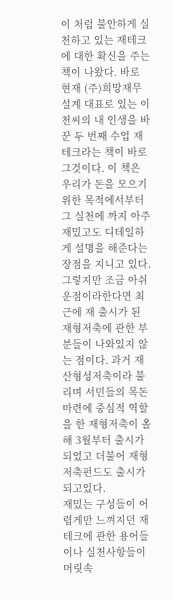이 처럼 불안하게 실천하고 있는 재테크에 대한 확신을 주는 책이 나왔다. 바로 현재 (주)희망재무설계 대표로 있는 이천씨의 내 인생을 바꾼 두 번째 수업 재테크라는 책이 바로 그것이다. 이 책은 우리가 돈을 모으기 위한 목적에서부터 그 실천에 까지 아주 재밌고도 디테일하게 설명을 해준다는 장점을 지니고 있다. 그렇지만 조금 아쉬운점이라한다면 최근에 재 출시가 된 재형저축에 관한 부분들이 나와있지 않는 점이다. 과거 재산형성저축이라 불리며 서민들의 목돈마련에 중심적 역할을 한 재형저축이 올해 3월부터 출시가 되었고 더불어 재형저축펀드도 출시가 되고있다.
재밌는 구성들이 어렵게만 느껴지던 재테크에 관한 용어들이나 실천사항들이 머릿속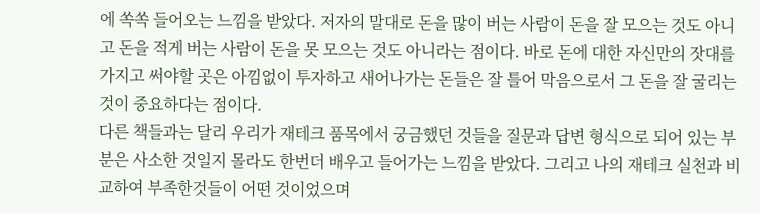에 쏙쏙 들어오는 느낌을 받았다. 저자의 말대로 돈을 많이 버는 사람이 돈을 잘 모으는 것도 아니고 돈을 적게 버는 사람이 돈을 못 모으는 것도 아니라는 점이다. 바로 돈에 대한 자신만의 잣대를 가지고 써야할 곳은 아낌없이 투자하고 새어나가는 돈들은 잘 틀어 막음으로서 그 돈을 잘 굴리는것이 중요하다는 점이다.
다른 책들과는 달리 우리가 재테크 품목에서 궁금했던 것들을 질문과 답변 형식으로 되어 있는 부분은 사소한 것일지 몰라도 한번더 배우고 들어가는 느낌을 받았다. 그리고 나의 재테크 실천과 비교하여 부족한것들이 어떤 것이었으며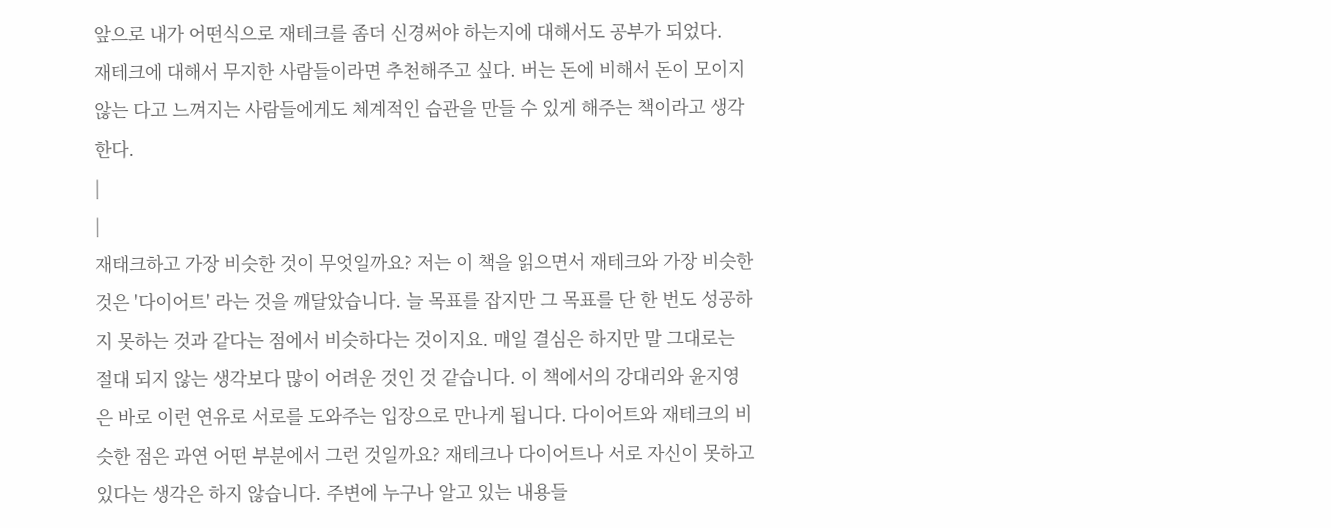앞으로 내가 어떤식으로 재테크를 좀더 신경써야 하는지에 대해서도 공부가 되었다.
재테크에 대해서 무지한 사람들이라면 추천해주고 싶다. 버는 돈에 비해서 돈이 모이지 않는 다고 느껴지는 사람들에게도 체계적인 습관을 만들 수 있게 해주는 책이라고 생각한다.
|
|
재태크하고 가장 비슷한 것이 무엇일까요? 저는 이 책을 읽으면서 재테크와 가장 비슷한 것은 '다이어트' 라는 것을 깨달았습니다. 늘 목표를 잡지만 그 목표를 단 한 번도 성공하지 못하는 것과 같다는 점에서 비슷하다는 것이지요. 매일 결심은 하지만 말 그대로는 절대 되지 않는 생각보다 많이 어려운 것인 것 같습니다. 이 책에서의 강대리와 윤지영은 바로 이런 연유로 서로를 도와주는 입장으로 만나게 됩니다. 다이어트와 재테크의 비슷한 점은 과연 어떤 부분에서 그런 것일까요? 재테크나 다이어트나 서로 자신이 못하고 있다는 생각은 하지 않습니다. 주변에 누구나 알고 있는 내용들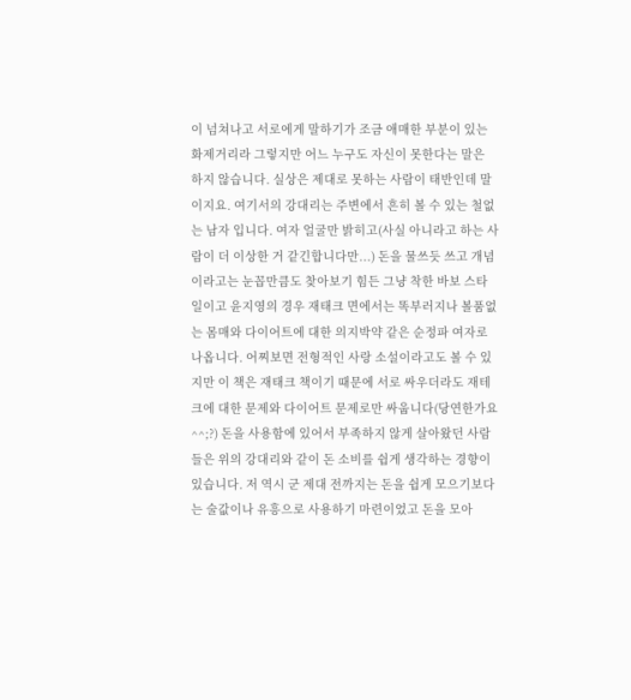이 넘쳐나고 서로에게 말하기가 조금 애매한 부분이 있는 화제거리라 그렇지만 어느 누구도 자신이 못한다는 말은 하지 않습니다. 실상은 제대로 못하는 사람이 태반인데 말이지요. 여기서의 강대리는 주변에서 흔히 볼 수 있는 철없는 남자 입니다. 여자 얼굴만 밝히고(사실 아니라고 하는 사람이 더 이상한 거 같긴합니다만...) 돈을 물쓰듯 쓰고 개념이라고는 눈꼽만큼도 찾아보기 힘든 그냥 착한 바보 스타일이고 윤지영의 경우 재태크 면에서는 똑부러지나 볼품없는 몸매와 다이어트에 대한 의지박약 같은 순정파 여자로 나옵니다. 어찌보면 전형적인 사랑 소설이라고도 볼 수 있지만 이 책은 재태크 책이기 때문에 서로 싸우더라도 재테크에 대한 문제와 다이어트 문제로만 싸웁니다(당연한가요^^;?) 돈을 사용함에 있어서 부족하지 않게 살아왔던 사람들은 위의 강대리와 같이 돈 소비를 쉽게 생각하는 경향이 있습니다. 저 역시 군 제대 전까지는 돈을 쉽게 모으기보다는 술값이나 유흥으로 사용하기 마련이었고 돈을 모아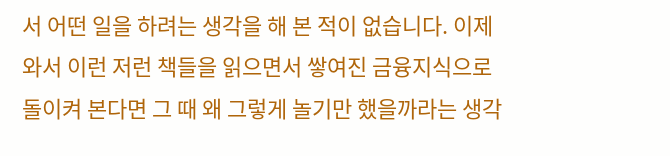서 어떤 일을 하려는 생각을 해 본 적이 없습니다. 이제와서 이런 저런 책들을 읽으면서 쌓여진 금융지식으로 돌이켜 본다면 그 때 왜 그렇게 놀기만 했을까라는 생각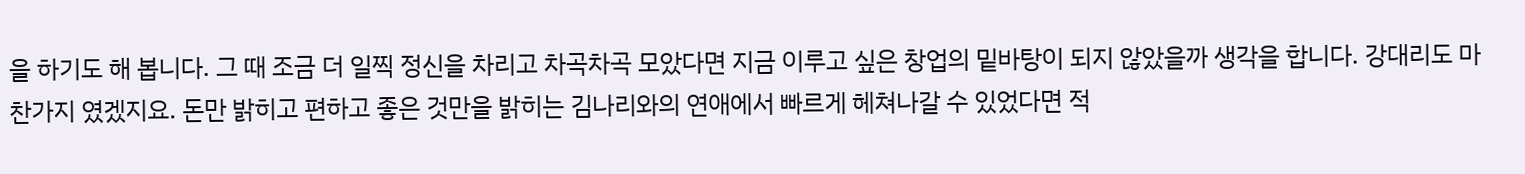을 하기도 해 봅니다. 그 때 조금 더 일찍 정신을 차리고 차곡차곡 모았다면 지금 이루고 싶은 창업의 밑바탕이 되지 않았을까 생각을 합니다. 강대리도 마찬가지 였겠지요. 돈만 밝히고 편하고 좋은 것만을 밝히는 김나리와의 연애에서 빠르게 헤쳐나갈 수 있었다면 적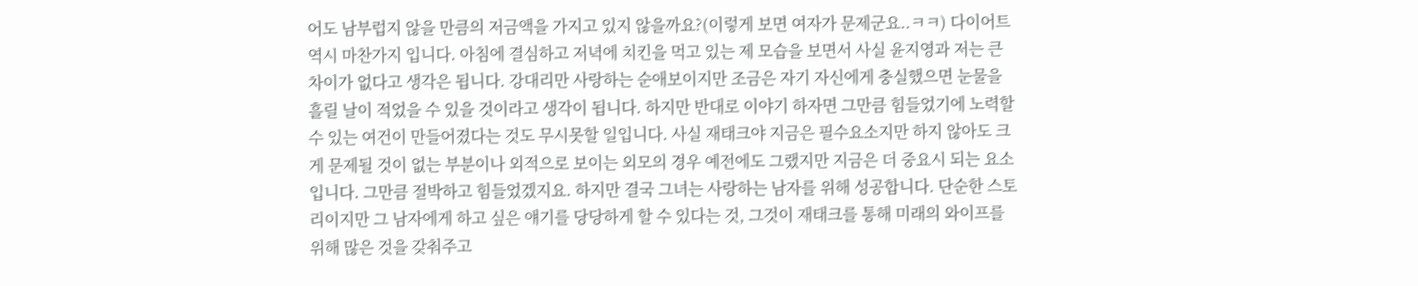어도 남부럽지 않을 만큼의 저금액을 가지고 있지 않을까요?(이렇게 보면 여자가 문제군요..ㅋㅋ) 다이어트 역시 마찬가지 입니다. 아침에 결심하고 저녁에 치킨을 먹고 있는 제 모습을 보면서 사실 윤지영과 저는 큰 차이가 없다고 생각은 됩니다. 강대리만 사랑하는 순애보이지만 조금은 자기 자신에게 충실했으면 눈물을 흘릴 날이 적었을 수 있을 것이라고 생각이 됩니다. 하지만 반대로 이야기 하자면 그만큼 힘들었기에 노력할 수 있는 여건이 만들어졌다는 것도 무시못할 일입니다. 사실 재태크야 지금은 필수요소지만 하지 않아도 크게 문제될 것이 없는 부분이나 외적으로 보이는 외모의 경우 예전에도 그랬지만 지금은 더 중요시 되는 요소입니다. 그만큼 절박하고 힘들었겠지요. 하지만 결국 그녀는 사랑하는 남자를 위해 성공합니다. 단순한 스토리이지만 그 남자에게 하고 싶은 얘기를 당당하게 할 수 있다는 것, 그것이 재태크를 통해 미래의 와이프를 위해 많은 것을 갖춰주고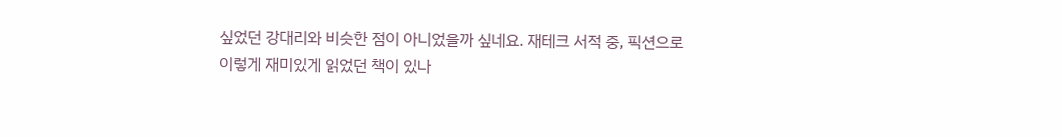싶었던 강대리와 비슷한 점이 아니었을까 싶네요. 재테크 서적 중, 픽션으로 이렇게 재미있게 읽었던 책이 있나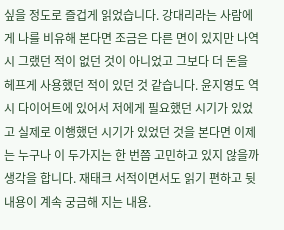싶을 정도로 즐겁게 읽었습니다. 강대리라는 사람에게 나를 비유해 본다면 조금은 다른 면이 있지만 나역시 그랬던 적이 없던 것이 아니었고 그보다 더 돈을 헤프게 사용했던 적이 있던 것 같습니다. 윤지영도 역시 다이어트에 있어서 저에게 필요했던 시기가 있었고 실제로 이행했던 시기가 있었던 것을 본다면 이제는 누구나 이 두가지는 한 번쯤 고민하고 있지 않을까 생각을 합니다. 재태크 서적이면서도 읽기 편하고 뒷내용이 계속 궁금해 지는 내용.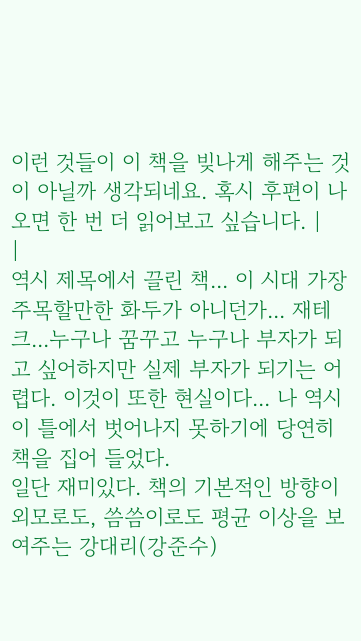이런 것들이 이 책을 빚나게 해주는 것이 아닐까 생각되네요. 혹시 후편이 나오면 한 번 더 읽어보고 싶습니다. |
|
역시 제목에서 끌린 책... 이 시대 가장 주목할만한 화두가 아니던가... 재테크...누구나 꿈꾸고 누구나 부자가 되고 싶어하지만 실제 부자가 되기는 어렵다. 이것이 또한 현실이다... 나 역시 이 틀에서 벗어나지 못하기에 당연히 책을 집어 들었다.
일단 재미있다. 책의 기본적인 방향이 외모로도, 씀씀이로도 평균 이상을 보여주는 강대리(강준수)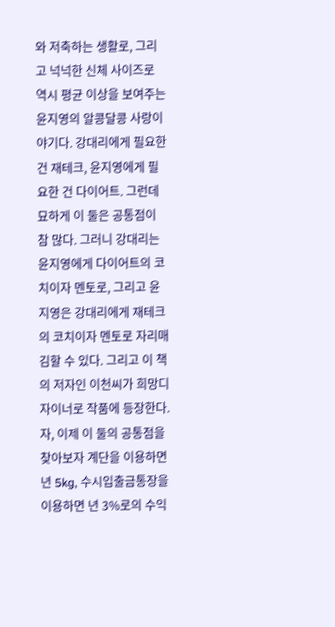와 저축하는 생활로, 그리고 넉넉한 신체 사이즈로 역시 평균 이상을 보여주는 윤지영의 알콩달콩 사랑이야기다. 강대리에게 필요한 건 재테크, 윤지영에게 필요한 건 다이어트. 그런데 묘하게 이 둘은 공통점이 참 많다. 그러니 강대리는 윤지영에게 다이어트의 코치이자 멘토로, 그리고 윤지영은 강대리에게 재테크의 코치이자 멘토로 자리매김할 수 있다. 그리고 이 책의 저자인 이천씨가 희망디자이너로 작품에 등장한다.
자, 이제 이 둘의 공통점을 찾아보자 계단을 이용하면 년 5kg, 수시입출금통장을 이용하면 년 3%로의 수익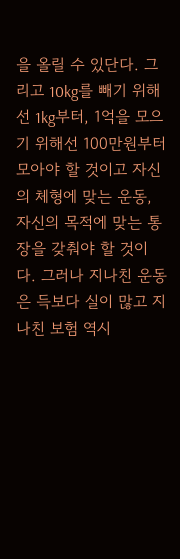을 올릴 수 있단다. 그리고 10kg를 빼기 위해선 1kg부터, 1억을 모으기 위해선 100만원부터 모아야 할 것이고 자신의 체형에 맞는 운동, 자신의 목적에 맞는 통장을 갖춰야 할 것이다. 그러나 지나친 운동은 득보다 실이 많고 지나친 보험 역시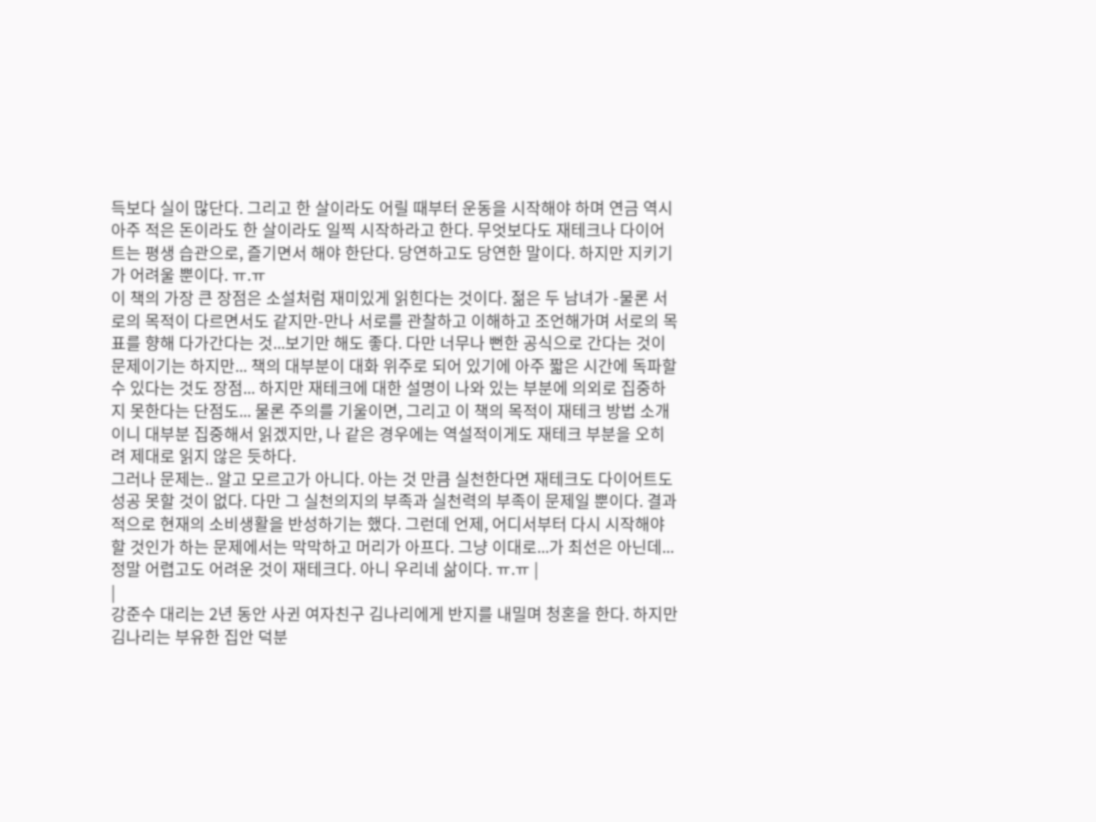득보다 실이 많단다. 그리고 한 살이라도 어릴 때부터 운동을 시작해야 하며 연금 역시 아주 적은 돈이라도 한 살이라도 일찍 시작하라고 한다. 무엇보다도 재테크나 다이어트는 평생 습관으로, 즐기면서 해야 한단다. 당연하고도 당연한 말이다. 하지만 지키기가 어려울 뿐이다. ㅠ.ㅠ
이 책의 가장 큰 장점은 소설처럼 재미있게 읽힌다는 것이다. 젊은 두 남녀가 -물론 서로의 목적이 다르면서도 같지만-만나 서로를 관찰하고 이해하고 조언해가며 서로의 목표를 향해 다가간다는 것...보기만 해도 좋다. 다만 너무나 뻔한 공식으로 간다는 것이 문제이기는 하지만... 책의 대부분이 대화 위주로 되어 있기에 아주 짧은 시간에 독파할 수 있다는 것도 장점... 하지만 재테크에 대한 설명이 나와 있는 부분에 의외로 집중하지 못한다는 단점도... 물론 주의를 기울이면, 그리고 이 책의 목적이 재테크 방법 소개이니 대부분 집중해서 읽겠지만, 나 같은 경우에는 역설적이게도 재테크 부분을 오히려 제대로 읽지 않은 듯하다.
그러나 문제는.. 알고 모르고가 아니다. 아는 것 만큼 실천한다면 재테크도 다이어트도 성공 못할 것이 없다. 다만 그 실천의지의 부족과 실천력의 부족이 문제일 뿐이다. 결과적으로 현재의 소비생활을 반성하기는 했다. 그런데 언제, 어디서부터 다시 시작해야 할 것인가 하는 문제에서는 막막하고 머리가 아프다. 그냥 이대로...가 최선은 아닌데... 정말 어렵고도 어려운 것이 재테크다. 아니 우리네 삶이다. ㅠ.ㅠ |
|
강준수 대리는 2년 동안 사귄 여자친구 김나리에게 반지를 내밀며 청혼을 한다. 하지만 김나리는 부유한 집안 덕분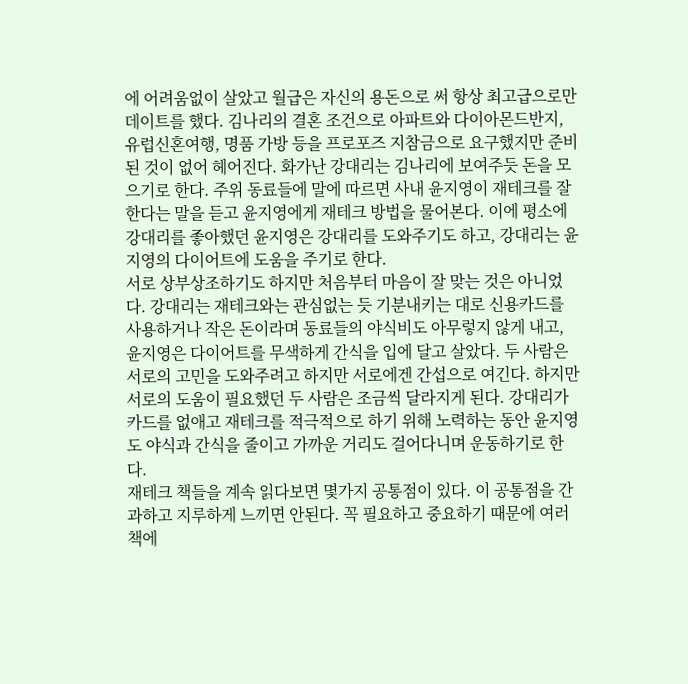에 어려움없이 살았고 월급은 자신의 용돈으로 써 항상 최고급으로만 데이트를 했다. 김나리의 결혼 조건으로 아파트와 다이아몬드반지, 유럽신혼여행, 명품 가방 등을 프로포즈 지참금으로 요구했지만 준비된 것이 없어 헤어진다. 화가난 강대리는 김나리에 보여주듯 돈을 모으기로 한다. 주위 동료들에 말에 따르면 사내 윤지영이 재테크를 잘한다는 말을 듣고 윤지영에게 재테크 방법을 물어본다. 이에 평소에 강대리를 좋아했던 윤지영은 강대리를 도와주기도 하고, 강대리는 윤지영의 다이어트에 도움을 주기로 한다.
서로 상부상조하기도 하지만 처음부터 마음이 잘 맞는 것은 아니었다. 강대리는 재테크와는 관심없는 듯 기분내키는 대로 신용카드를 사용하거나 작은 돈이라며 동료들의 야식비도 아무렇지 않게 내고, 윤지영은 다이어트를 무색하게 간식을 입에 달고 살았다. 두 사람은 서로의 고민을 도와주려고 하지만 서로에겐 간섭으로 여긴다. 하지만 서로의 도움이 필요했던 두 사람은 조금씩 달라지게 된다. 강대리가 카드를 없애고 재테크를 적극적으로 하기 위해 노력하는 동안 윤지영도 야식과 간식을 줄이고 가까운 거리도 걸어다니며 운동하기로 한다.
재테크 책들을 계속 읽다보면 몇가지 공통점이 있다. 이 공통점을 간과하고 지루하게 느끼면 안된다. 꼭 필요하고 중요하기 때문에 여러 책에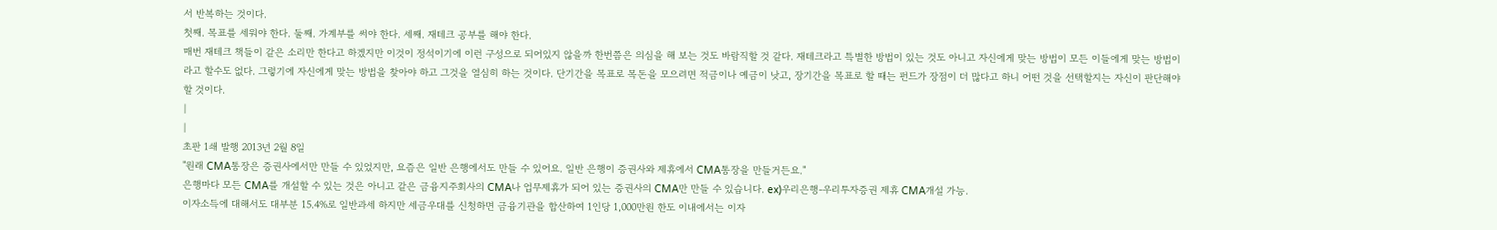서 반복하는 것이다.
첫째. 목표를 세워야 한다. 둘째. 가계부를 써야 한다. 세째. 재테크 공부를 해야 한다.
매번 재테크 책들이 같은 소리만 한다고 하겠지만 이것이 정석이기에 이런 구성으로 되어있지 않을까 한번쯤은 의심을 해 보는 것도 바람직할 것 같다. 재테크라고 특별한 방법이 있는 것도 아니고 자신에게 맞는 방법이 모든 이들에게 맞는 방법이라고 할수도 없다. 그렇기에 자신에게 맞는 방법을 찾아야 하고 그것을 열심히 하는 것이다. 단기간을 목표로 목돈을 모으려면 적금이나 예금이 낫고, 장기간을 목표로 할 때는 펀드가 장점이 더 많다고 하니 어떤 것을 선택할지는 자신이 판단해야 할 것이다.
|
|
초판 1쇄 발행 2013년 2월 8일
"원래 CMA통장은 증권사에서만 만들 수 있었지만, 요즘은 일반 은행에서도 만들 수 있어요. 일반 은행이 증권사와 제휴에서 CMA통장을 만들거든요."
은행마다 모든 CMA를 개설할 수 있는 것은 아니고 같은 금융지주회사의 CMA나 업무제휴가 되어 있는 증권사의 CMA만 만들 수 있습니다. ex)우리은행-우리투자증권 제휴 CMA개설 가능.
이자소득에 대해서도 대부분 15.4%로 일반과세 하지만 세금우대를 신청하면 금융기관을 합산하여 1인당 1,000만원 한도 이내에서는 이자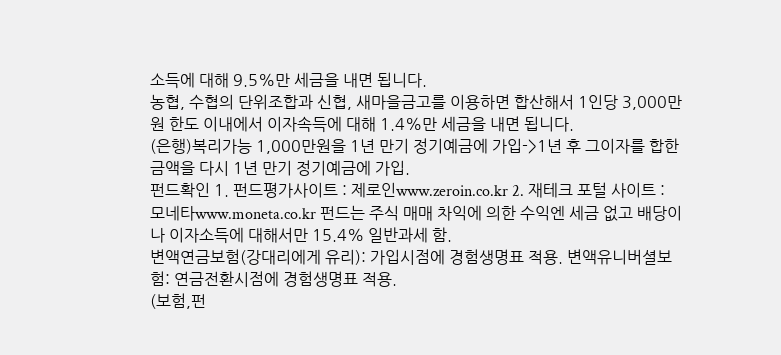소득에 대해 9.5%만 세금을 내면 됩니다.
농협, 수협의 단위조합과 신협, 새마을금고를 이용하면 합산해서 1인당 3,000만원 한도 이내에서 이자속득에 대해 1.4%만 세금을 내면 됩니다.
(은행)복리가능 1,000만원을 1년 만기 정기예금에 가입->1년 후 그이자를 합한 금액을 다시 1년 만기 정기예금에 가입.
펀드확인 1. 펀드평가사이트 : 제로인www.zeroin.co.kr 2. 재테크 포털 사이트 : 모네타www.moneta.co.kr 펀드는 주식 매매 차익에 의한 수익엔 세금 없고 배당이나 이자소득에 대해서만 15.4% 일반과세 함.
변액연금보험(강대리에게 유리): 가입시점에 경험생명표 적용. 변액유니버셜보험: 연금전환시점에 경험생명표 적용.
(보험,펀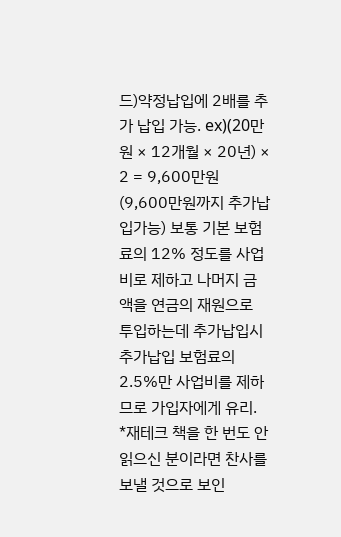드)약정납입에 2배를 추가 납입 가능. ex)(20만원 × 12개월 × 20년) × 2 = 9,600만원 (9,600만원까지 추가납입가능) 보통 기본 보험료의 12% 정도를 사업비로 제하고 나머지 금액을 연금의 재원으로 투입하는데 추가납입시 추가납입 보험료의 2.5%만 사업비를 제하므로 가입자에게 유리.
*재테크 책을 한 번도 안 읽으신 분이라면 찬사를 보낼 것으로 보인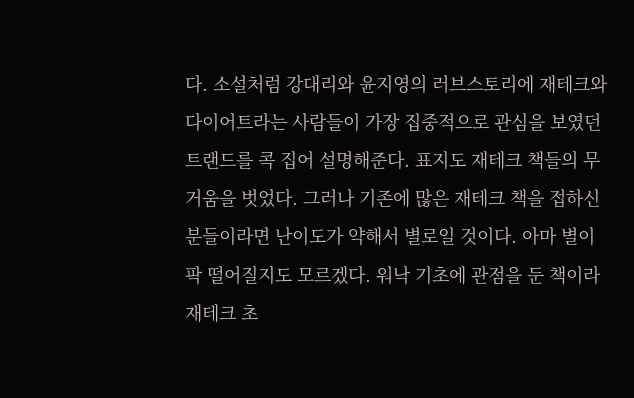다. 소설처럼 강대리와 윤지영의 러브스토리에 재테크와 다이어트라는 사람들이 가장 집중적으로 관심을 보였던 트랜드를 콕 집어 설명해준다. 표지도 재테크 책들의 무거움을 벗었다. 그러나 기존에 많은 재테크 책을 접하신 분들이라면 난이도가 약해서 별로일 것이다. 아마 별이 팍 떨어질지도 모르겠다. 워낙 기초에 관점을 둔 책이라 재테크 초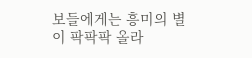보들에게는 흥미의 별이 팍팍팍 올라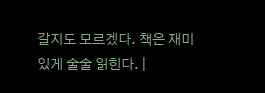갈지도 모르겠다. 책은 재미있게 술술 읽힌다. |